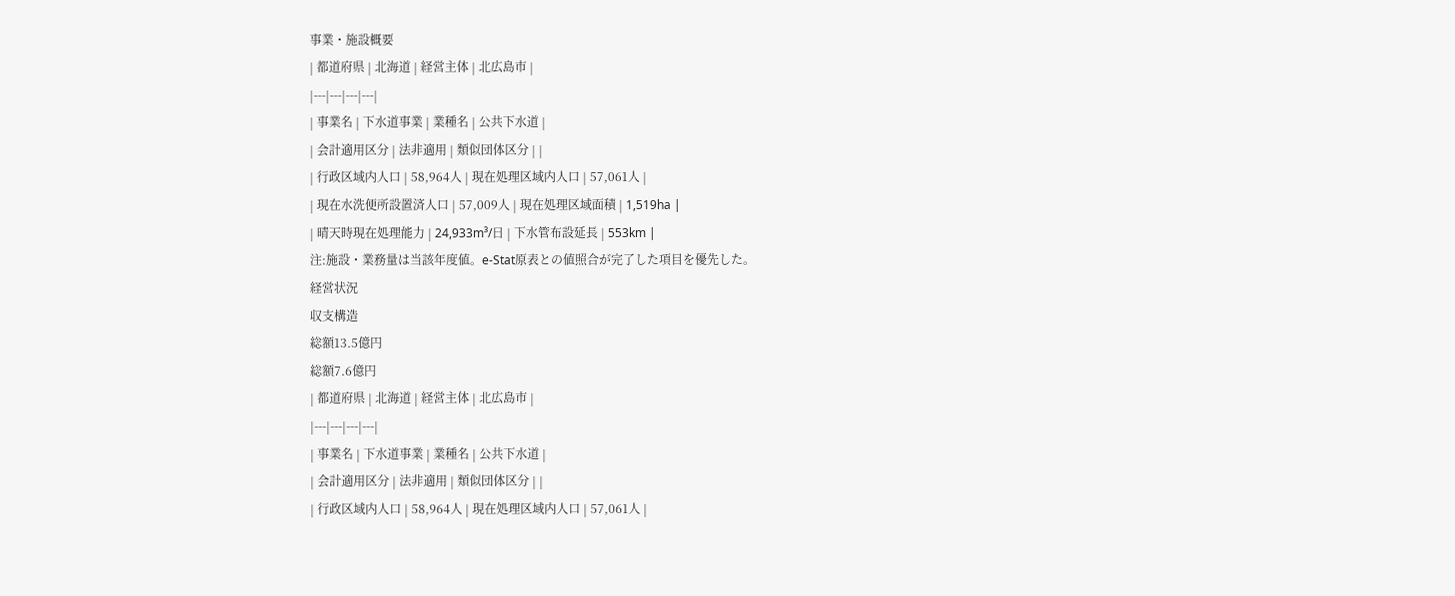事業・施設概要
| 都道府県 | 北海道 | 経営主体 | 北広島市 |
|---|---|---|---|
| 事業名 | 下水道事業 | 業種名 | 公共下水道 |
| 会計適用区分 | 法非適用 | 類似団体区分 | |
| 行政区域内人口 | 58,964人 | 現在処理区域内人口 | 57,061人 |
| 現在水洗便所設置済人口 | 57,009人 | 現在処理区域面積 | 1,519ha |
| 晴天時現在処理能力 | 24,933m³/日 | 下水管布設延長 | 553km |
注:施設・業務量は当該年度値。e-Stat原表との値照合が完了した項目を優先した。
経営状況
収支構造
総額13.5億円
総額7.6億円
| 都道府県 | 北海道 | 経営主体 | 北広島市 |
|---|---|---|---|
| 事業名 | 下水道事業 | 業種名 | 公共下水道 |
| 会計適用区分 | 法非適用 | 類似団体区分 | |
| 行政区域内人口 | 58,964人 | 現在処理区域内人口 | 57,061人 |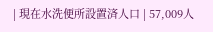| 現在水洗便所設置済人口 | 57,009人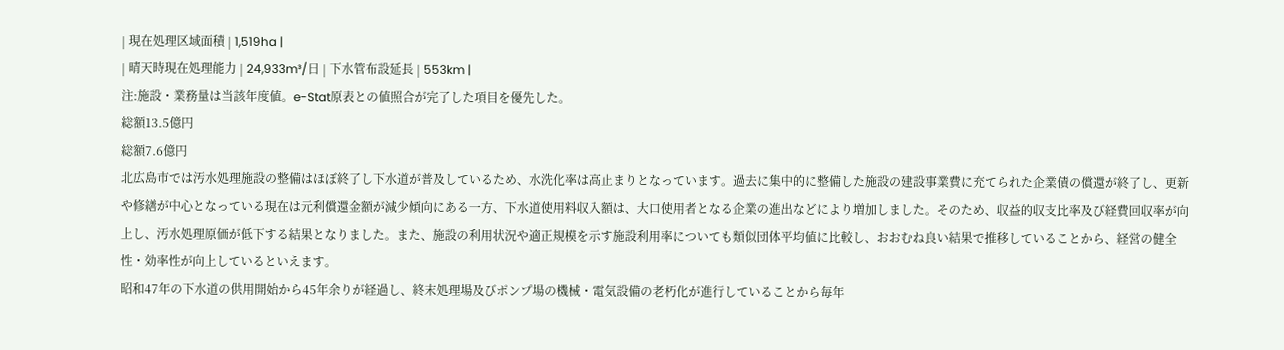| 現在処理区域面積 | 1,519ha |
| 晴天時現在処理能力 | 24,933m³/日 | 下水管布設延長 | 553km |
注:施設・業務量は当該年度値。e-Stat原表との値照合が完了した項目を優先した。
総額13.5億円
総額7.6億円
北広島市では汚水処理施設の整備はほぼ終了し下水道が普及しているため、水洗化率は高止まりとなっています。過去に集中的に整備した施設の建設事業費に充てられた企業債の償還が終了し、更新や修繕が中心となっている現在は元利償還金額が減少傾向にある一方、下水道使用料収入額は、大口使用者となる企業の進出などにより増加しました。そのため、収益的収支比率及び経費回収率が向上し、汚水処理原価が低下する結果となりました。また、施設の利用状況や適正規模を示す施設利用率についても類似団体平均値に比較し、おおむね良い結果で推移していることから、経営の健全性・効率性が向上しているといえます。
昭和47年の下水道の供用開始から45年余りが経過し、終末処理場及びポンプ場の機械・電気設備の老朽化が進行していることから毎年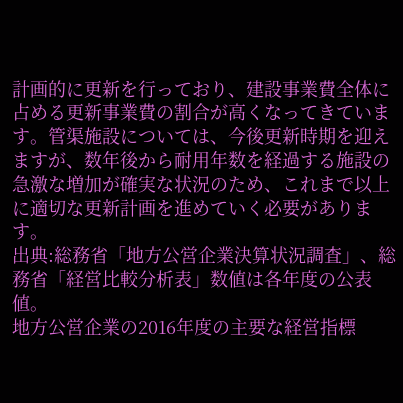計画的に更新を行っており、建設事業費全体に占める更新事業費の割合が高くなってきています。管渠施設については、今後更新時期を迎えますが、数年後から耐用年数を経過する施設の急激な増加が確実な状況のため、これまで以上に適切な更新計画を進めていく必要があります。
出典:総務省「地方公営企業決算状況調査」、総務省「経営比較分析表」数値は各年度の公表値。
地方公営企業の2016年度の主要な経営指標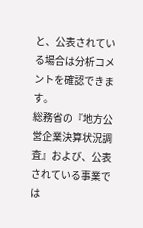と、公表されている場合は分析コメントを確認できます。
総務省の『地方公営企業決算状況調査』および、公表されている事業では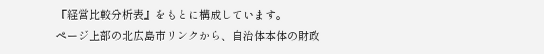『経営比較分析表』をもとに構成しています。
ページ上部の北広島市リンクから、自治体本体の財政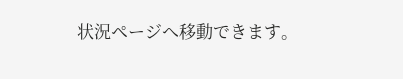状況ページへ移動できます。